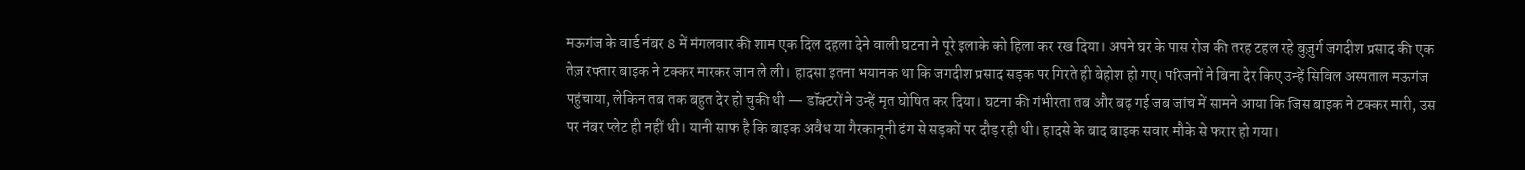मऊगंज के वार्ड नंबर 8 में मंगलवार की शाम एक दिल दहला देने वाली घटना ने पूरे इलाके को हिला कर रख दिया। अपने घर के पास रोज की तरह टहल रहे बुज़ुर्ग जगदीश प्रसाद की एक तेज़ रफ्तार बाइक ने टक्कर मारकर जान ले ली। हादसा इतना भयानक था कि जगदीश प्रसाद सड़क पर गिरते ही बेहोश हो गए। परिजनों ने बिना देर किए उन्हें सिविल अस्पताल मऊगंज पहुंचाया, लेकिन तब तक बहुत देर हो चुकी थी — डॉक्टरों ने उन्हें मृत घोषित कर दिया। घटना की गंभीरता तब और बढ़ गई जब जांच में सामने आया कि जिस बाइक ने टक्कर मारी, उस पर नंबर प्लेट ही नहीं थी। यानी साफ है कि बाइक अवैध या गैरकानूनी ढंग से सड़कों पर दौड़ रही थी। हादसे के बाद बाइक सवार मौके से फरार हो गया।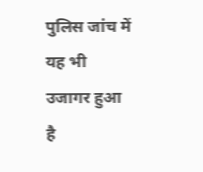पुलिस जांच में यह भी उजागर हुआ है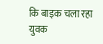कि बाइक चला रहा युवक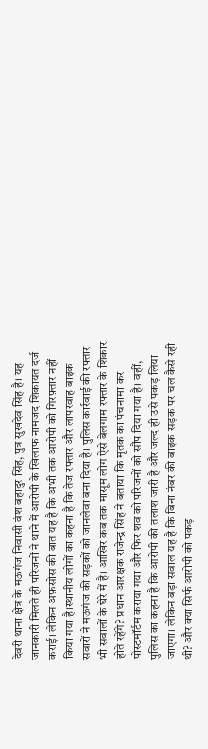देवरी थाना क्षेत्र के मऊगंज निवासी वंश बहादुर सिंह, पुत्र सुखदेव सिंह है। यह जानकारी मिलते ही परिजनों ने थाने में आरोपी के खिलाफ नामजद शिकायत दर्ज कराई। लेकिन अफ़सोस की बात यह है कि अभी तक आरोपी को गिरफ़्तार नहीं किया गया है।स्थानीय लोगों का कहना है कि तेज रफ्तार और लापरवाह बाइक सवारों ने मऊगंज की सड़कों को जानलेवा बना दिया है। पुलिस कार्रवाई की रफ्तार भी सवालों के घेरे में है। आखिर कब तक मासूम लोग ऐसे बेलगाम रफ्तार के शिकार होते रहेंगे? प्रधान आरक्षक राजेन्द्र सिंह ने बताया कि मृतक का पंचनामा कर पोस्टमॉर्टम कराया गया और फिर शव को परिजनों को सौंप दिया गया है। वहीं, पुलिस का कहना है कि आरोपी की तलाश जारी है और जल्द ही उसे पकड़ लिया जाएगा। लेकिन बड़ा सवाल यह है कि बिना नंबर की बाइक सड़क पर चल कैसे रही थी? और क्या सिर्फ आरोपी को पकड़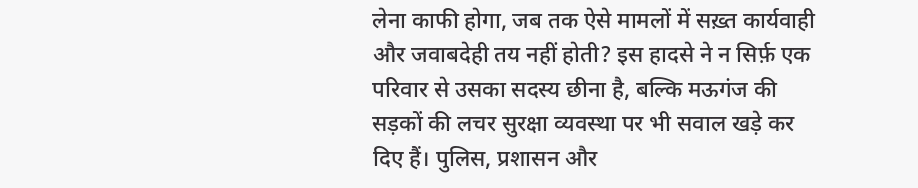लेना काफी होगा, जब तक ऐसे मामलों में सख़्त कार्यवाही और जवाबदेही तय नहीं होती? इस हादसे ने न सिर्फ़ एक परिवार से उसका सदस्य छीना है, बल्कि मऊगंज की सड़कों की लचर सुरक्षा व्यवस्था पर भी सवाल खड़े कर दिए हैं। पुलिस, प्रशासन और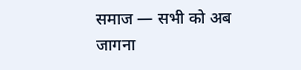समाज — सभी को अब जागना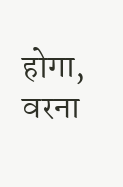होगा, वरना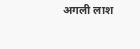अगली लाश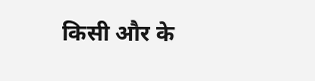किसी और के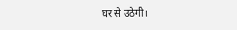घर से उठेगी।